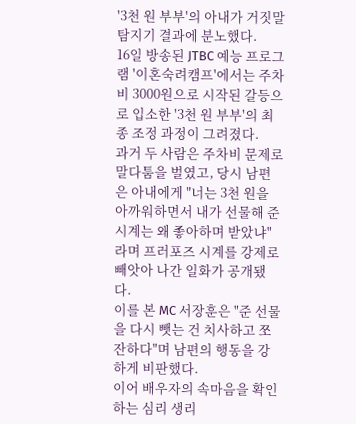'3천 원 부부'의 아내가 거짓말 탐지기 결과에 분노했다.
16일 방송된 JTBC 예능 프로그램 '이혼숙려캠프'에서는 주차비 3000원으로 시작된 갈등으로 입소한 '3천 원 부부'의 최종 조정 과정이 그려졌다.
과거 두 사람은 주차비 문제로 말다툼을 벌였고, 당시 남편은 아내에게 "너는 3천 원을 아까워하면서 내가 선물해 준 시계는 왜 좋아하며 받았냐"라며 프러포즈 시계를 강제로 빼앗아 나간 일화가 공개됐다.
이를 본 MC 서장훈은 "준 선물을 다시 뺏는 건 치사하고 쪼잔하다"며 남편의 행동을 강하게 비판했다.
이어 배우자의 속마음을 확인하는 심리 생리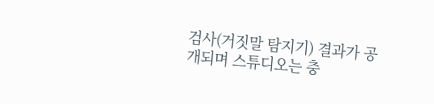검사(거짓말 탐지기) 결과가 공개되며 스튜디오는 충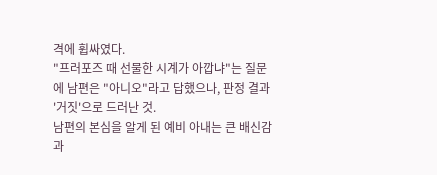격에 휩싸였다.
"프러포즈 때 선물한 시계가 아깝냐"는 질문에 남편은 "아니오"라고 답했으나, 판정 결과 '거짓'으로 드러난 것.
남편의 본심을 알게 된 예비 아내는 큰 배신감과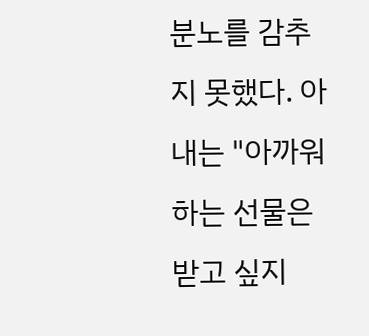분노를 감추지 못했다. 아내는 "아까워하는 선물은 받고 싶지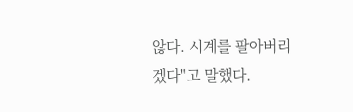않다. 시계를 팔아버리겠다"고 말했다.